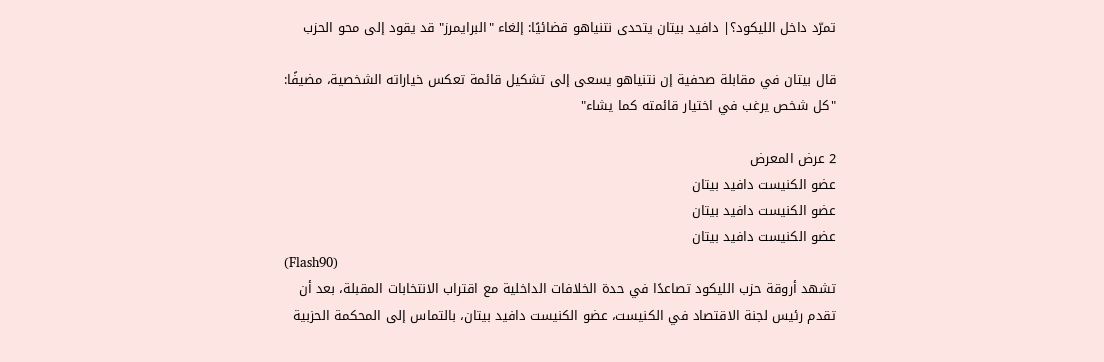تمرّد داخل الليكود؟| دافيد بيتان يتحدى نتنياهو قضائيًا: إلغاء "البرايمرز" قد يقود إلى محو الحزب

قال بيتان في مقابلة صحفية إن نتنياهو يسعى إلى تشكيل قائمة تعكس خياراته الشخصية، مضيفًا: "كل شخص يرغب في اختيار قائمته كما يشاء"

2 عرض المعرض
عضو الكنيست دافيد بيتان
عضو الكنيست دافيد بيتان
عضو الكنيست دافيد بيتان
(Flash90)
تشهد أروقة حزب الليكود تصاعدًا في حدة الخلافات الداخلية مع اقتراب الانتخابات المقبلة، بعد أن تقدم رئيس لجنة الاقتصاد في الكنيست، عضو الكنيست دافيد بيتان، بالتماس إلى المحكمة الحزبية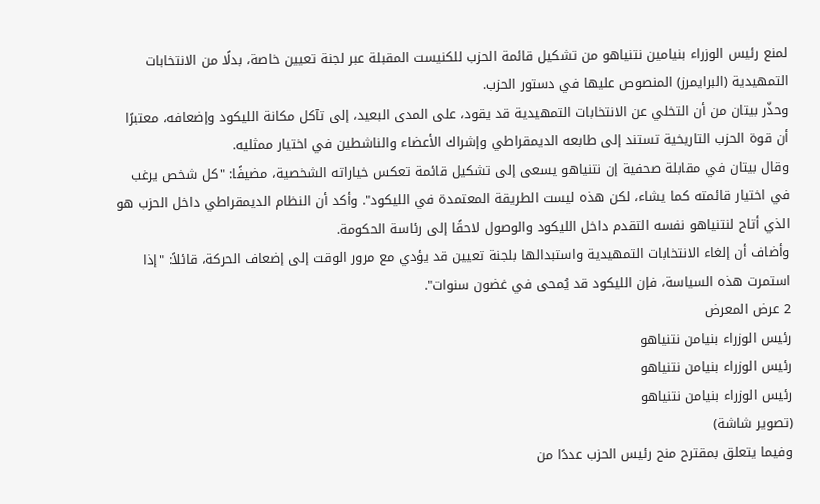لمنع رئيس الوزراء بنيامين نتنياهو من تشكيل قائمة الحزب للكنيست المقبلة عبر لجنة تعيين خاصة، بدلًا من الانتخابات التمهيدية (البرايمرز) المنصوص عليها في دستور الحزب.
وحذّر بيتان من أن التخلي عن الانتخابات التمهيدية قد يقود، على المدى البعيد، إلى تآكل مكانة الليكود وإضعافه، معتبرًا أن قوة الحزب التاريخية تستند إلى طابعه الديمقراطي وإشراك الأعضاء والناشطين في اختيار ممثليه.
وقال بيتان في مقابلة صحفية إن نتنياهو يسعى إلى تشكيل قائمة تعكس خياراته الشخصية، مضيفًا: "كل شخص يرغب في اختيار قائمته كما يشاء، لكن هذه ليست الطريقة المعتمدة في الليكود". وأكد أن النظام الديمقراطي داخل الحزب هو الذي أتاح لنتنياهو نفسه التقدم داخل الليكود والوصول لاحقًا إلى رئاسة الحكومة.
وأضاف أن إلغاء الانتخابات التمهيدية واستبدالها بلجنة تعيين قد يؤدي مع مرور الوقت إلى إضعاف الحركة، قائلاً: "إذا استمرت هذه السياسة، فإن الليكود قد يُمحى في غضون سنوات".
2 عرض المعرض
رئيس الوزراء بنيامن نتنياهو
رئيس الوزراء بنيامن نتنياهو
رئيس الوزراء بنيامن نتنياهو
(تصوير شاشة)
وفيما يتعلق بمقترح منح رئيس الحزب عددًا من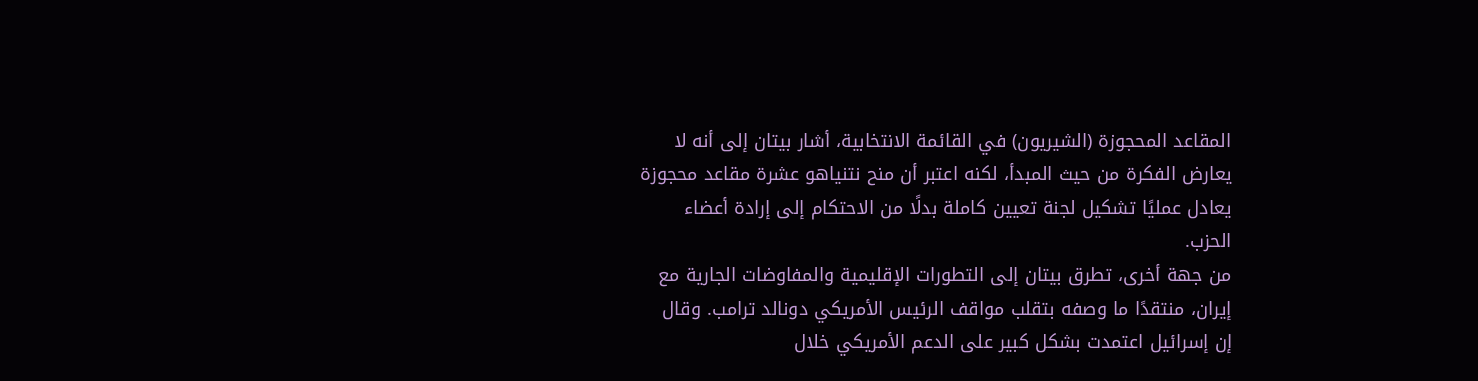المقاعد المحجوزة (الشيريون) في القائمة الانتخابية، أشار بيتان إلى أنه لا يعارض الفكرة من حيث المبدأ، لكنه اعتبر أن منح نتنياهو عشرة مقاعد محجوزة يعادل عمليًا تشكيل لجنة تعيين كاملة بدلًا من الاحتكام إلى إرادة أعضاء الحزب.
من جهة أخرى، تطرق بيتان إلى التطورات الإقليمية والمفاوضات الجارية مع إيران، منتقدًا ما وصفه بتقلب مواقف الرئيس الأمريكي دونالد ترامب. وقال إن إسرائيل اعتمدت بشكل كبير على الدعم الأمريكي خلال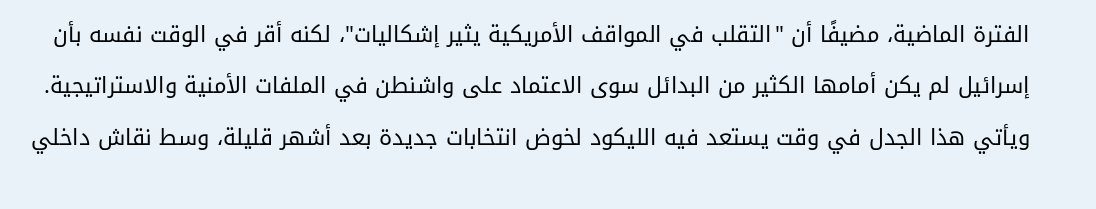الفترة الماضية، مضيفًا أن "التقلب في المواقف الأمريكية يثير إشكاليات"، لكنه أقر في الوقت نفسه بأن إسرائيل لم يكن أمامها الكثير من البدائل سوى الاعتماد على واشنطن في الملفات الأمنية والاستراتيجية.
ويأتي هذا الجدل في وقت يستعد فيه الليكود لخوض انتخابات جديدة بعد أشهر قليلة، وسط نقاش داخلي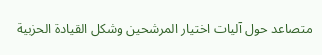متصاعد حول آليات اختيار المرشحين وشكل القيادة الحزبية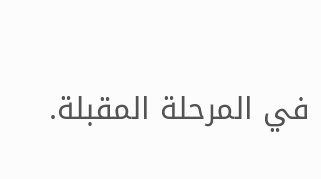في المرحلة المقبلة.